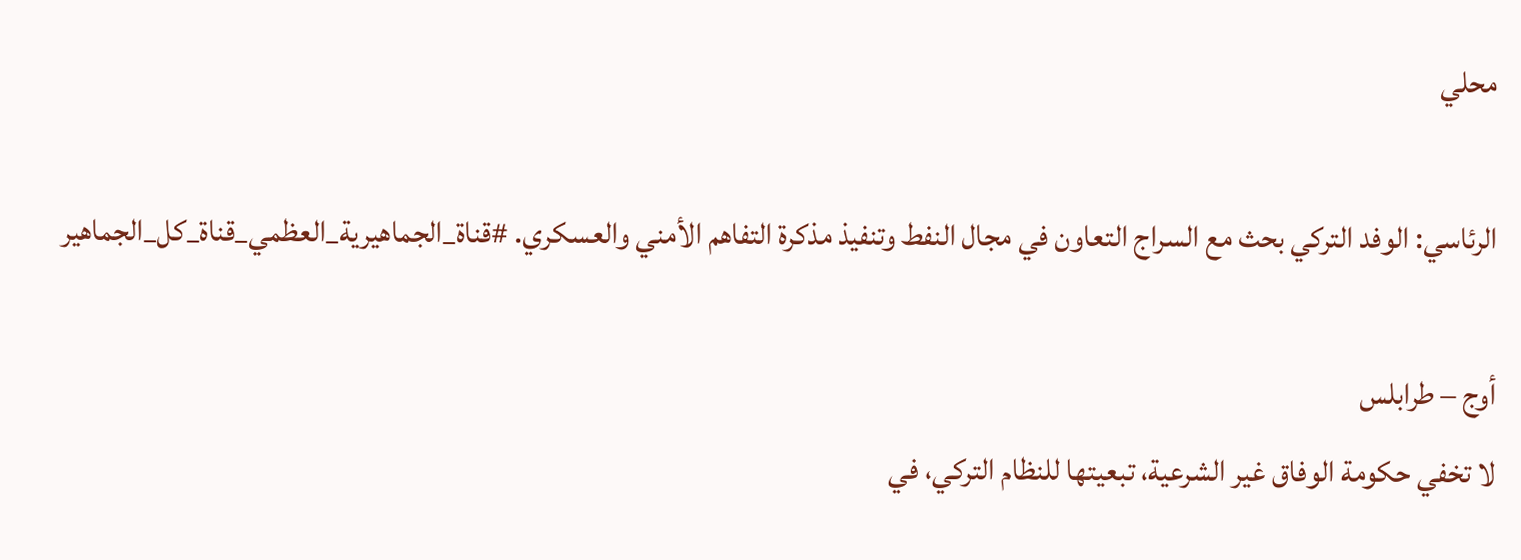محلي

الرئاسي: الوفد التركي بحث مع السراج التعاون في مجال النفط وتنفيذ مذكرة التفاهم الأمني والعسكري. #قناة_الجماهيرية_العظمي_قناة_كل_الجماهير

أوج – طرابلس
لا تخفي حكومة الوفاق غير الشرعية، تبعيتها للنظام التركي، في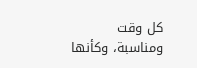كل وقت ومناسبة، وكأنها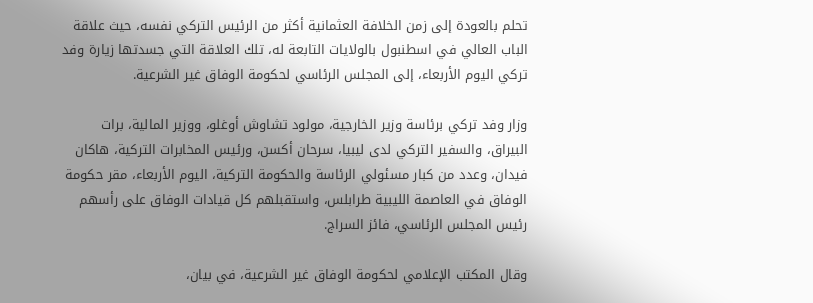تحلم بالعودة إلى زمن الخلافة العثمانية أكثر من الرئيس التركي نفسه، حيث علاقة الباب العالي في اسطنبول بالولايات التابعة له، تلك العلاقة التي جسدتها زيارة وفد تركي اليوم الأربعاء، إلى المجلس الرئاسي لحكومة الوفاق غير الشرعية.

وزار وفد تركي برئاسة وزير الخارجية، مولود تشاوش أوغلو، ووزير المالية، برات البيراق، والسفير التركي لدى ليبيا، سرحان أكسن، ورئيس المخابرات التركية، هاكان فيدان، وعدد من كبار مسئولي الرئاسة والحكومة التركية، اليوم الأربعاء، مقر حكومة الوفاق في العاصمة الليبية طرابلس، واستقبلهم كل قيادات الوفاق على رأسهم رئيس المجلس الرئاسي، فائز السراج.

وقال المكتب الإعلامي لحكومة الوفاق غير الشرعية، في بيان،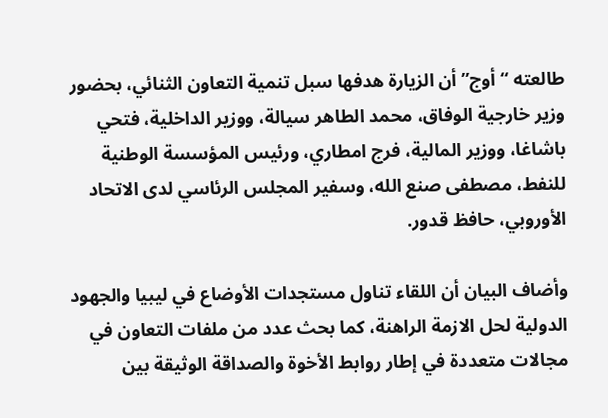طالعته “أوج” أن الزيارة هدفها سبل تنمية التعاون الثنائي، بحضور وزير خارجية الوفاق، محمد الطاهر سيالة، ووزير الداخلية، فتحي باشاغا، ووزير المالية، فرج امطاري، ورئيس المؤسسة الوطنية للنفط، مصطفى صنع الله، وسفير المجلس الرئاسي لدى الاتحاد الأوروبي، حافظ قدور.

وأضاف البيان أن اللقاء تناول مستجدات الأوضاع في ليبيا والجهود الدولية لحل الازمة الراهنة، كما بحث عدد من ملفات التعاون في مجالات متعددة في إطار روابط الأخوة والصداقة الوثيقة بين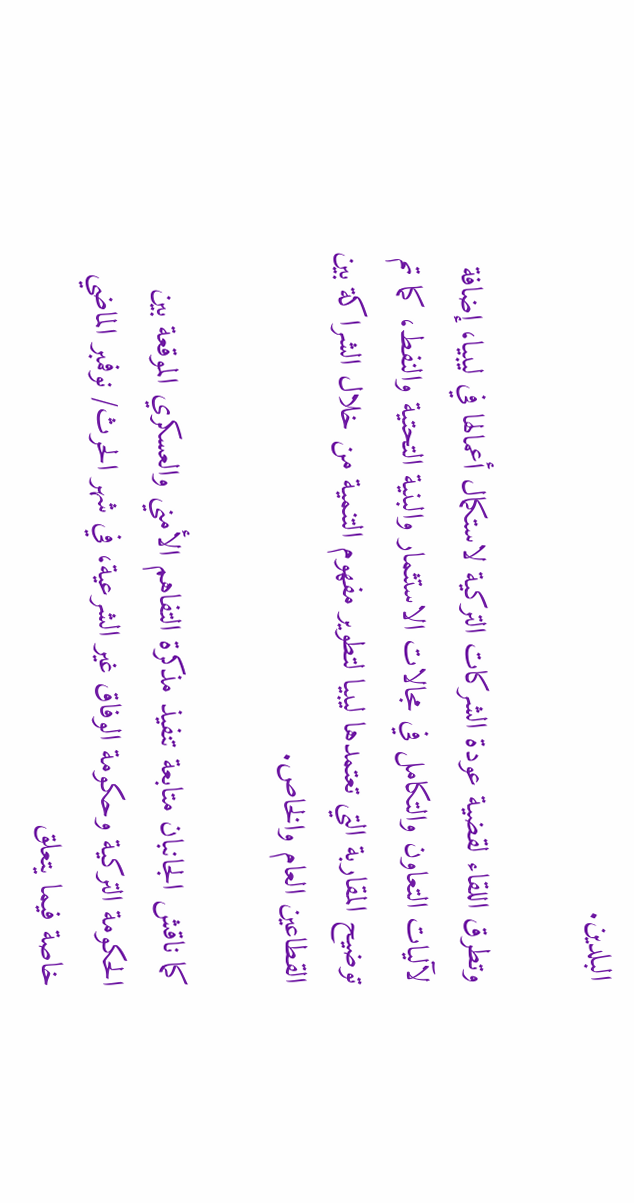البلدين.

وتطرق اللقاء لقضية عودة الشركات التركية لاستكمال أعمالها في ليبيا، إضافة لآليات التعاون والتكامل في مجالات الاستثمار والبنية التحتية والنفط، كما تم توضيح المقاربة التي تعتمدها ليبيا لتطوير مفهوم التنمية من خلال الشراكة بين القطاعين العام والخاص.

كما ناقش الجانبان متابعة تنفيذ مذكرة التفاهم الأمني والعسكري الموقعة بين الحكومة التركية وحكومة الوفاق غير الشرعية، في شهر الحرث/ نوفمبر الماضي خاصة فيما يتعلق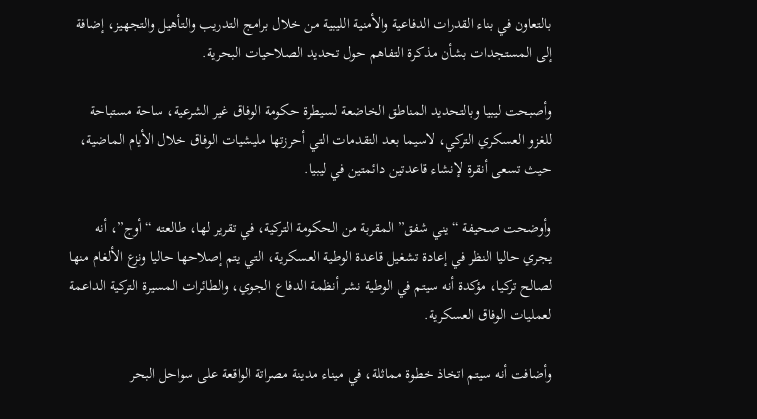بالتعاون في بناء القدرات الدفاعية والأمنية الليبية من خلال برامج التدريب والتأهيل والتجهيز، إضافة إلى المستجدات بشأن مذكرة التفاهم حول تحديد الصلاحيات البحرية.

وأصبحت ليبيا وبالتحديد المناطق الخاضعة لسيطرة حكومة الوفاق غير الشرعية، ساحة مستباحة للغزو العسكري التركي، لاسيما بعد التقدمات التي أحرزتها مليشيات الوفاق خلال الأيام الماضية، حيث تسعى أنقرة لإنشاء قاعدتين دائمتين في ليبيا.

وأوضحت صحيفة “يني شفق” المقربة من الحكومة التركية، في تقرير لها، طالعته “أوج”، أنه يجري حاليا النظر في إعادة تشغيل قاعدة الوطية العسكرية، التي يتم إصلاحها حاليا ونزع الألغام منها لصالح تركيا، مؤكدة أنه سيتم في الوطية نشر أنظمة الدفاع الجوي، والطائرات المسيرة التركية الداعمة لعمليات الوفاق العسكرية.

وأضافت أنه سيتم اتخاذ خطوة مماثلة، في ميناء مدينة مصراتة الواقعة على سواحل البحر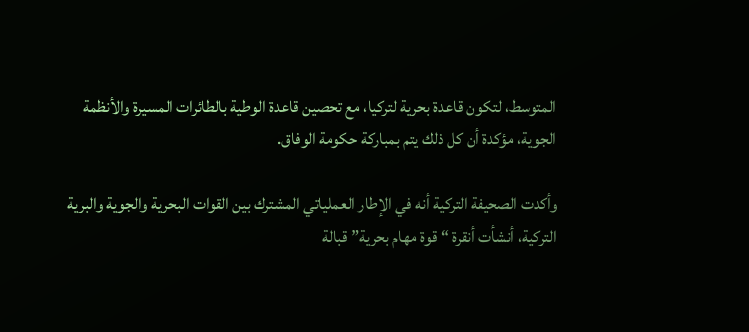المتوسط، لتكون قاعدة بحرية لتركيا، مع تحصين قاعدة الوطية بالطائرات المسيرة والأنظمة الجوية، مؤكدة أن كل ذلك يتم بمباركة حكومة الوفاق.

وأكدت الصحيفة التركية أنه في الإطار العملياتي المشترك بين القوات البحرية والجوية والبرية التركية، أنشأت أنقرة “قوة مهام بحرية” قبالة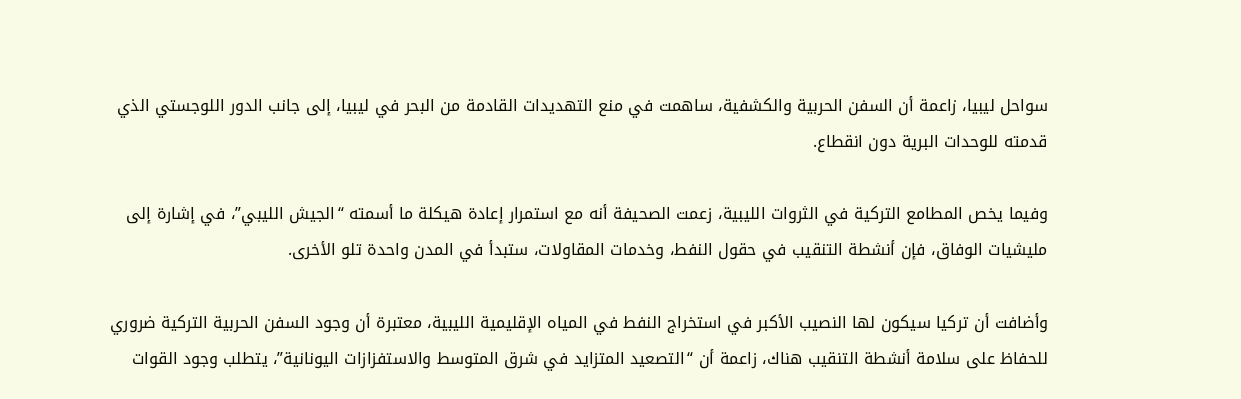سواحل ليبيا، زاعمة أن السفن الحربية والكشفية، ساهمت في منع التهديدات القادمة من البحر في ليبيا، إلى جانب الدور اللوجستي الذي قدمته للوحدات البرية دون انقطاع.

وفيما يخص المطامع التركية في الثروات الليبية، زعمت الصحيفة أنه مع استمرار إعادة هيكلة ما أسمته “الجيش الليبي”، في إشارة إلى مليشيات الوفاق، فإن أنشطة التنقيب في حقول النفط، وخدمات المقاولات، ستبدأ في المدن واحدة تلو الأخرى.

وأضافت أن تركيا سيكون لها النصيب الأكبر في استخراج النفط في المياه الإقليمية الليبية، معتبرة أن وجود السفن الحربية التركية ضروري للحفاظ على سلامة أنشطة التنقيب هناك، زاعمة أن “التصعيد المتزايد في شرق المتوسط والاستفزازات اليونانية”، يتطلب وجود القوات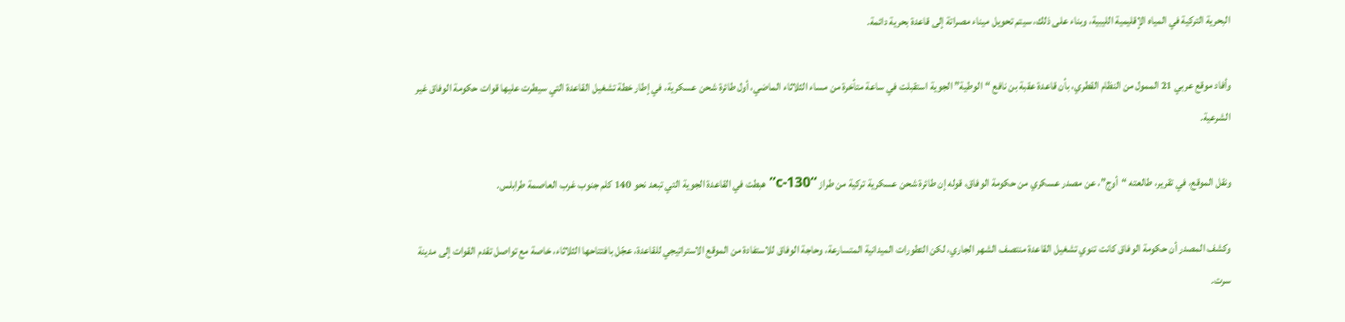البحرية التركية في المياه الإقليمية الليبية، وبناء على ذلك، سيتم تحويل ميناء مصراتة إلى قاعدة بحرية دائمة.

وأفاد موقع عربي 21 الممول من النظام القطري، بأن قاعدة عقبة بن نافع “الوطية” الجوية استقبلت في ساعة متأخرة من مساء الثلاثاء الماضي، أول طائرة شحن عسكرية، في إطار خطة تشغيل القاعدة التي سيطرت عليها قوات حكومة الوفاق غير الشرعية.

ونقل الموقع، في تقرير، طالعته “أوج”، عن مصدر عسكري من حكومة الوفاق، قوله إن طائرة شحن عسكرية تركية من طراز “c-130” هبطت في القاعدة الجوية التي تبعد نحو 140 كلم جنوب غرب العاصمة طرابلس.

وكشف المصدر أن حكومة الوفاق كانت تنوي تشغيل القاعدة منتصف الشهر الجاري، لكن التطورات الميدانية المتسارعة، وحاجة الوفاق للاستفادة من الموقع الاستراتيجي للقاعدة، عجّل بافتتاحها الثلاثاء، خاصة مع تواصل تقدم القوات إلى مدينة سرت.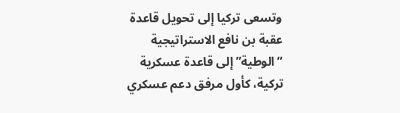وتسعى تركيا إلى تحويل قاعدة عقبة بن نافع الاستراتيجية “الوطية” إلى قاعدة عسكرية تركية، كأول مرفق دعم عسكري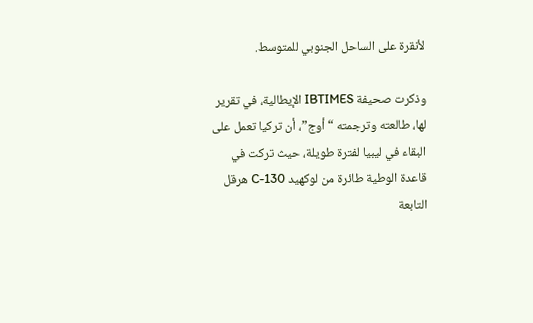لأنقرة على الساحل الجنوبي للمتوسط.

وذكرت صحيفة IBTIMES الإيطالية، في تقرير لها، طالعته وترجمته “أوج”، أن تركيا تعمل على البقاء في ليبيا لفترة طويلة، حيث تركت في قاعدة الوطية طائرة من لوكهيد C-130 هرقل التابعة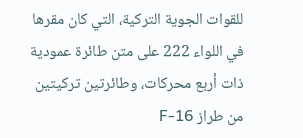للقوات الجوية التركية، التي كان مقرها في اللواء 222 على متن طائرة عمودية ذات أربع محركات، وطائرتين تركيتين من طراز F-16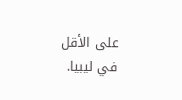على الأقل في ليبيا.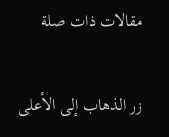مقالات ذات صلة

زر الذهاب إلى الأعلى